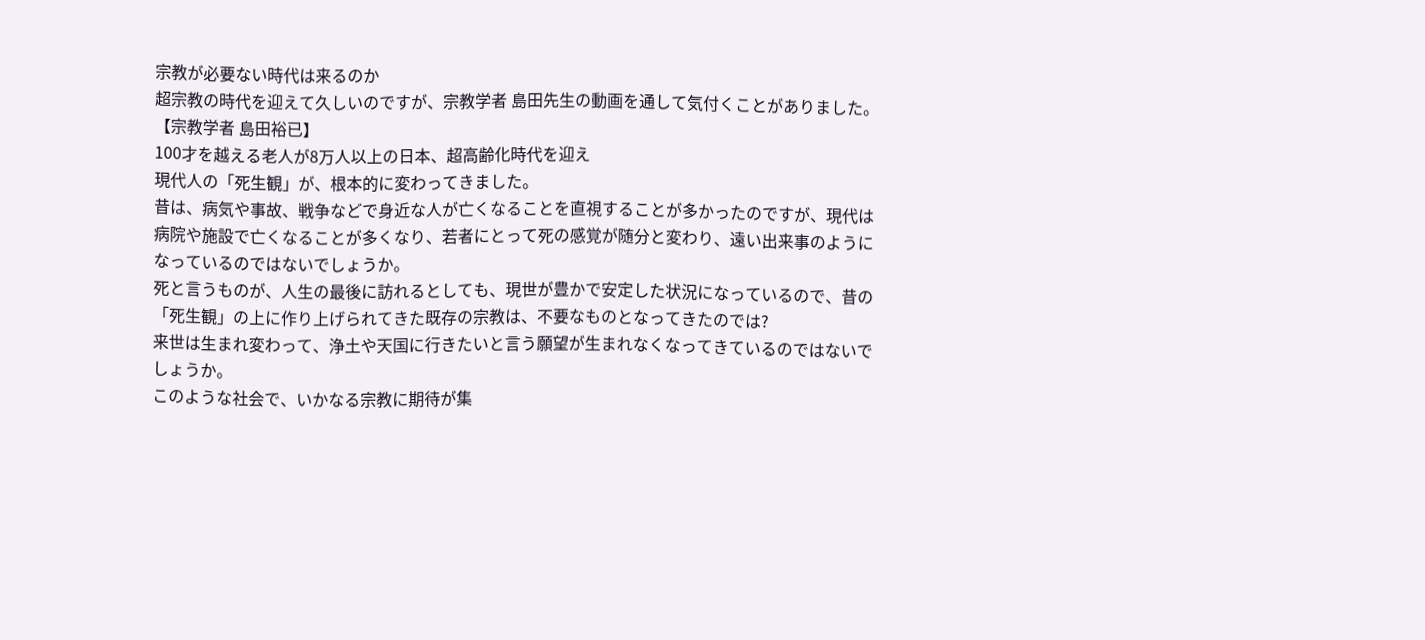宗教が必要ない時代は来るのか
超宗教の時代を迎えて久しいのですが、宗教学者 島田先生の動画を通して気付くことがありました。
【宗教学者 島田裕已】
100才を越える老人が8万人以上の日本、超高齢化時代を迎え
現代人の「死生観」が、根本的に変わってきました。
昔は、病気や事故、戦争などで身近な人が亡くなることを直視することが多かったのですが、現代は病院や施設で亡くなることが多くなり、若者にとって死の感覚が随分と変わり、遠い出来事のようになっているのではないでしょうか。
死と言うものが、人生の最後に訪れるとしても、現世が豊かで安定した状況になっているので、昔の「死生観」の上に作り上げられてきた既存の宗教は、不要なものとなってきたのでは?
来世は生まれ変わって、浄土や天国に行きたいと言う願望が生まれなくなってきているのではないでしょうか。
このような社会で、いかなる宗教に期待が集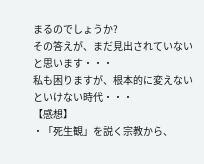まるのでしょうか?
その答えが、まだ見出されていないと思います・・・
私も困りますが、根本的に変えないといけない時代・・・
【感想】
・「死生観」を説く宗教から、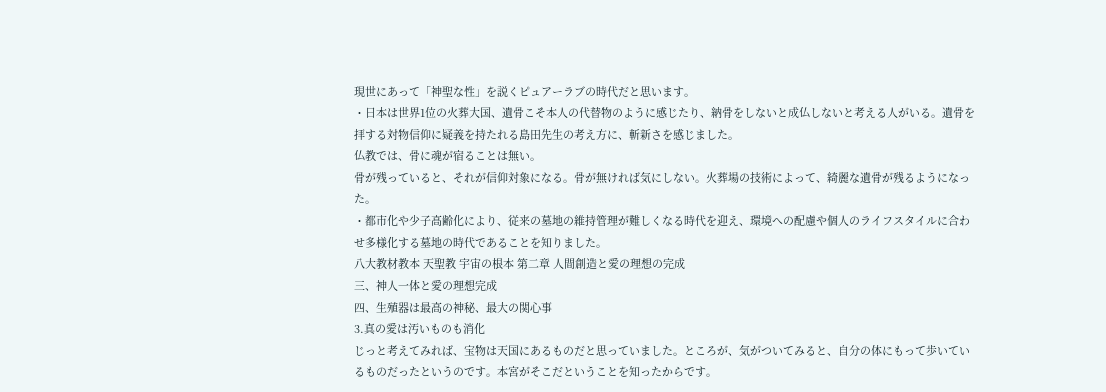現世にあって「神聖な性」を説くピュアーラブの時代だと思います。
・日本は世界1位の火葬大国、遺骨こそ本人の代替物のように感じたり、納骨をしないと成仏しないと考える人がいる。遺骨を拝する対物信仰に疑義を持たれる島田先生の考え方に、斬新さを感じました。
仏教では、骨に魂が宿ることは無い。
骨が残っていると、それが信仰対象になる。骨が無ければ気にしない。火葬場の技術によって、綺麗な遺骨が残るようになった。
・都市化や少子高齢化により、従来の墓地の維持管理が難しくなる時代を迎え、環境への配慮や個人のライフスタイルに合わせ多様化する墓地の時代であることを知りました。
八大教材教本 天聖教 宇宙の根本 第二章 人間創造と愛の理想の完成
三、神人一体と愛の理想完成
四、生殖器は最高の神秘、最大の関心事
3.真の愛は汚いものも消化
じっと考えてみれば、宝物は天国にあるものだと思っていました。ところが、気がついてみると、自分の体にもって歩いているものだったというのです。本宮がそこだということを知ったからです。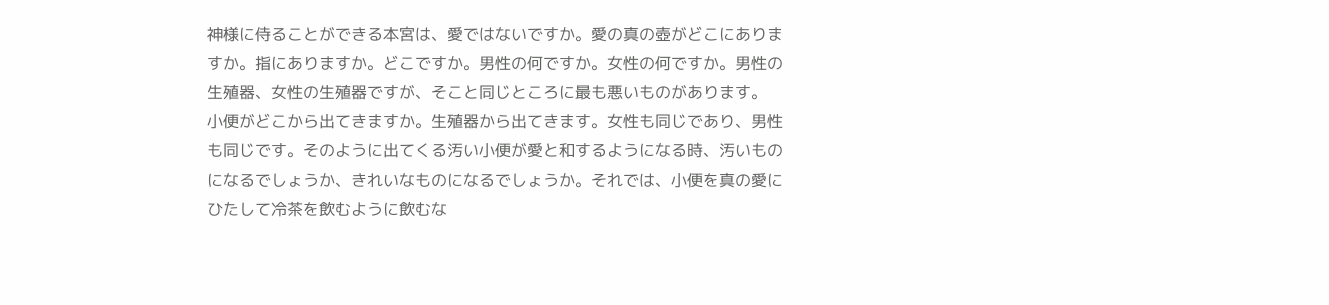神様に侍ることができる本宮は、愛ではないですか。愛の真の壺がどこにありますか。指にありますか。どこですか。男性の何ですか。女性の何ですか。男性の生殖器、女性の生殖器ですが、そこと同じところに最も悪いものがあります。
小便がどこから出てきますか。生殖器から出てきます。女性も同じであり、男性も同じです。そのように出てくる汚い小便が愛と和するようになる時、汚いものになるでしょうか、きれいなものになるでしょうか。それでは、小便を真の愛にひたして冷茶を飲むように飲むな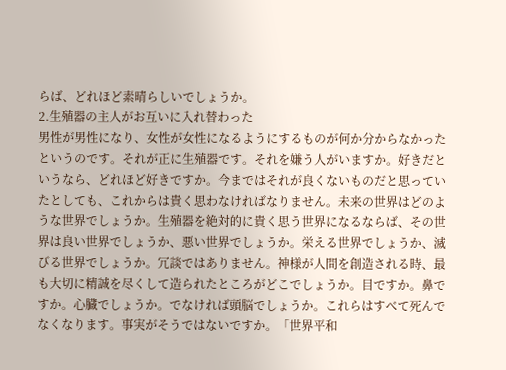らば、どれほど素晴らしいでしょうか。
2.生殖器の主人がお互いに入れ替わった
男性が男性になり、女性が女性になるようにするものが何か分からなかったというのです。それが正に生殖器です。それを嫌う人がいますか。好きだというなら、どれほど好きですか。今まではそれが良くないものだと思っていたとしても、これからは貴く思わなければなりません。未来の世界はどのような世界でしょうか。生殖器を絶対的に貴く思う世界になるならば、その世界は良い世界でしょうか、悪い世界でしょうか。栄える世界でしょうか、滅びる世界でしょうか。冗談ではありません。神様が人間を創造される時、最も大切に精誠を尽くして造られたところがどこでしょうか。目ですか。鼻ですか。心臓でしょうか。でなければ頭脳でしょうか。これらはすべて死んでなくなります。事実がそうではないですか。「世界平和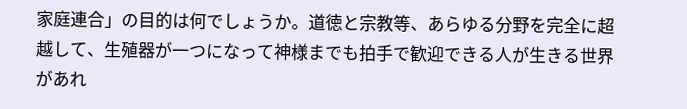家庭連合」の目的は何でしょうか。道徳と宗教等、あらゆる分野を完全に超越して、生殖器が一つになって神様までも拍手で歓迎できる人が生きる世界があれ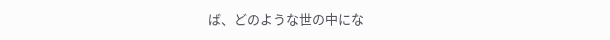ば、どのような世の中にな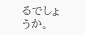るでしょうか。